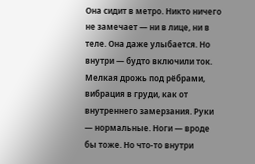Она сидит в метро. Никто ничего не замечает — ни в лице, ни в теле. Она даже улыбается. Но внутри — будто включили ток. Мелкая дрожь под рёбрами, вибрация в груди, как от внутреннего замерзания. Руки — нормальные. Ноги — вроде бы тоже. Но что-то внутри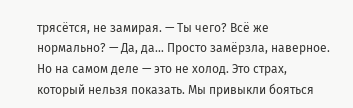трясётся, не замирая. — Ты чего? Всё же нормально? — Да, да… Просто замёрзла, наверное. Но на самом деле — это не холод. Это страх, который нельзя показать. Мы привыкли бояться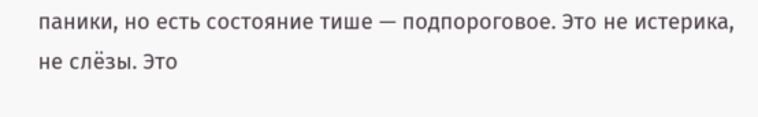паники, но есть состояние тише — подпороговое. Это не истерика, не слёзы. Это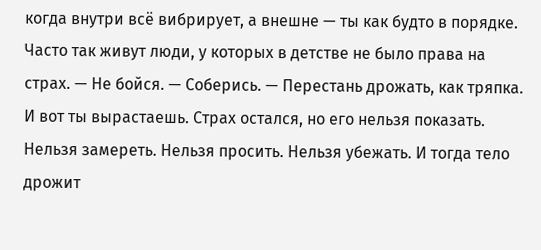когда внутри всё вибрирует, а внешне — ты как будто в порядке. Часто так живут люди, у которых в детстве не было права на страх. — Не бойся. — Соберись. — Перестань дрожать, как тряпка. И вот ты вырастаешь. Страх остался, но его нельзя показать. Нельзя замереть. Нельзя просить. Нельзя убежать. И тогда тело дрожит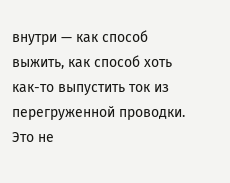внутри — как способ выжить, как способ хоть как-то выпустить ток из перегруженной проводки. Это не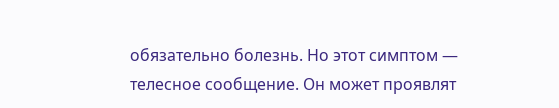обязательно болезнь. Но этот симптом — телесное сообщение. Он может проявлят